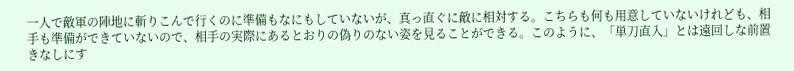一人で敵軍の陣地に斬りこんで行くのに準備もなにもしていないが、真っ直ぐに敵に相対する。こちらも何も用意していないけれども、相手も準備ができていないので、相手の実際にあるとおりの偽りのない姿を見ることができる。このように、「単刀直入」とは遠回しな前置きなしにす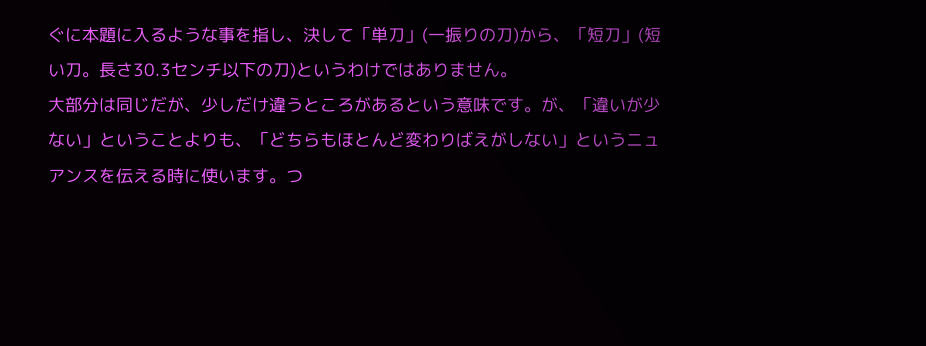ぐに本題に入るような事を指し、決して「単刀」(一振りの刀)から、「短刀」(短い刀。長さ30.3センチ以下の刀)というわけではありません。
大部分は同じだが、少しだけ違うところがあるという意味です。が、「違いが少ない」ということよりも、「どちらもほとんど変わりばえがしない」というニュアンスを伝える時に使います。つ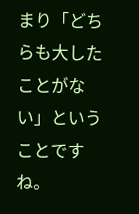まり「どちらも大したことがない」ということですね。